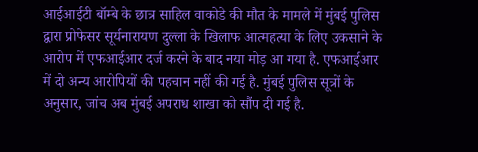आईआईटी बॉम्बे के छात्र साहिल वाकोडे की मौत के मामले में मुंबई पुलिस द्वारा प्रोफेसर सूर्यनारायण दुल्ला के खिलाफ आत्महत्या के लिए उकसाने के आरोप में एफआईआर दर्ज करने के बाद नया मोड़ आ गया है. एफआईआर में दो अन्य आरोपियों की पहचान नहीं की गई है. मुंबई पुलिस सूत्रों के अनुसार, जांच अब मुंबई अपराध शाखा को सौंप दी गई है.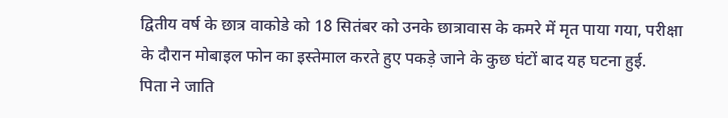द्वितीय वर्ष के छात्र वाकोडे को 18 सितंबर को उनके छात्रावास के कमरे में मृत पाया गया, परीक्षा के दौरान मोबाइल फोन का इस्तेमाल करते हुए पकड़े जाने के कुछ घंटों बाद यह घटना हुई.
पिता ने जाति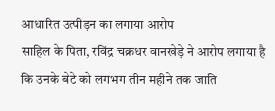आधारित उत्पीड़न का लगाया आरोप
साहिल के पिता, रविंद्र चक्रधर वानखेड़े ने आरोप लगाया है कि उनके बेटे को लगभग तीन महीने तक जाति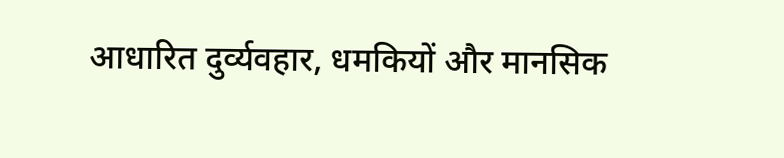आधारित दुर्व्यवहार, धमकियों और मानसिक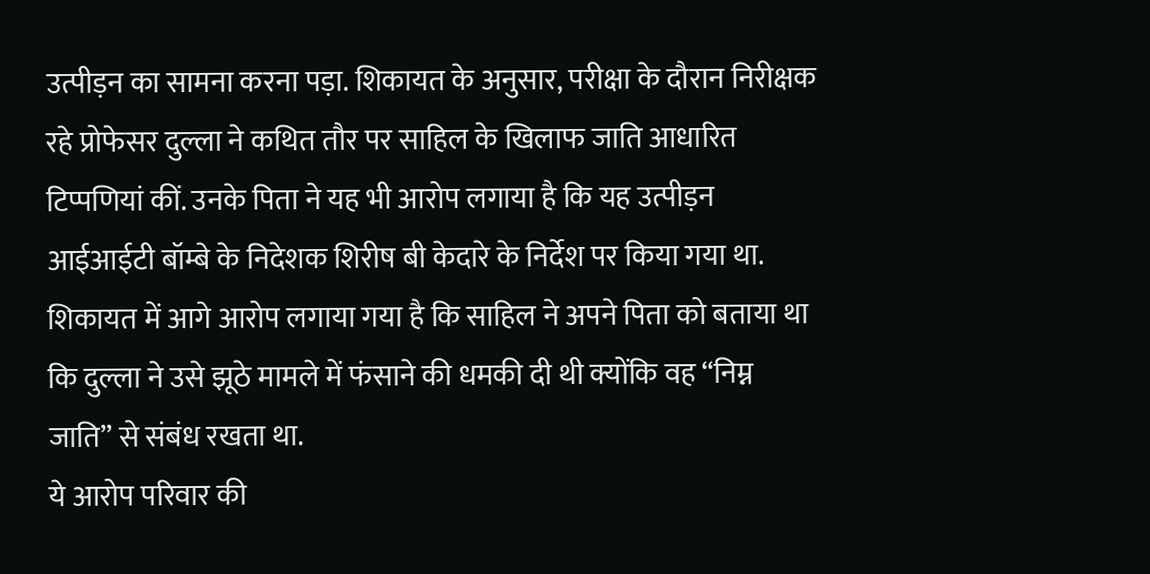उत्पीड़न का सामना करना पड़ा. शिकायत के अनुसार, परीक्षा के दौरान निरीक्षक रहे प्रोफेसर दुल्ला ने कथित तौर पर साहिल के खिलाफ जाति आधारित टिप्पणियां कीं. उनके पिता ने यह भी आरोप लगाया है कि यह उत्पीड़न आईआईटी बॉम्बे के निदेशक शिरीष बी केदारे के निर्देश पर किया गया था. शिकायत में आगे आरोप लगाया गया है कि साहिल ने अपने पिता को बताया था कि दुल्ला ने उसे झूठे मामले में फंसाने की धमकी दी थी क्योंकि वह “निम्न जाति” से संबंध रखता था.
ये आरोप परिवार की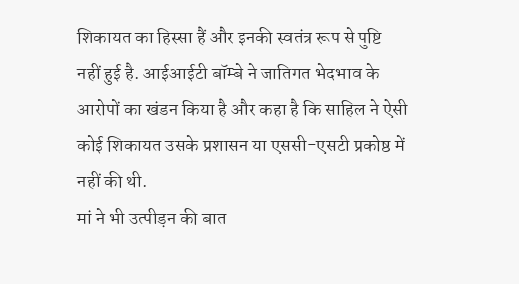शिकायत का हिस्सा हैं और इनकी स्वतंत्र रूप से पुष्टि नहीं हुई है. आईआईटी बॉम्बे ने जातिगत भेदभाव के आरोपों का खंडन किया है और कहा है कि साहिल ने ऐसी कोई शिकायत उसके प्रशासन या एससी-एसटी प्रकोष्ठ में नहीं की थी.
मां ने भी उत्पीड़न की बात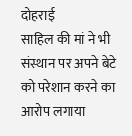दोहराई
साहिल की मां ने भी संस्थान पर अपने बेटे को परेशान करने का आरोप लगाया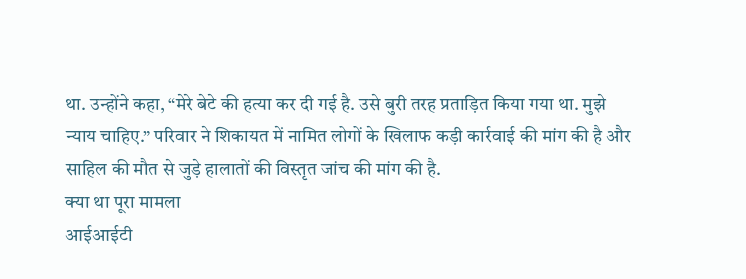था. उन्होंने कहा, “मेरे बेटे की हत्या कर दी गई है. उसे बुरी तरह प्रताड़ित किया गया था. मुझे न्याय चाहिए.” परिवार ने शिकायत में नामित लोगों के खिलाफ कड़ी कार्रवाई की मांग की है और साहिल की मौत से जुड़े हालातों की विस्तृत जांच की मांग की है.
क्या था पूरा मामला
आईआईटी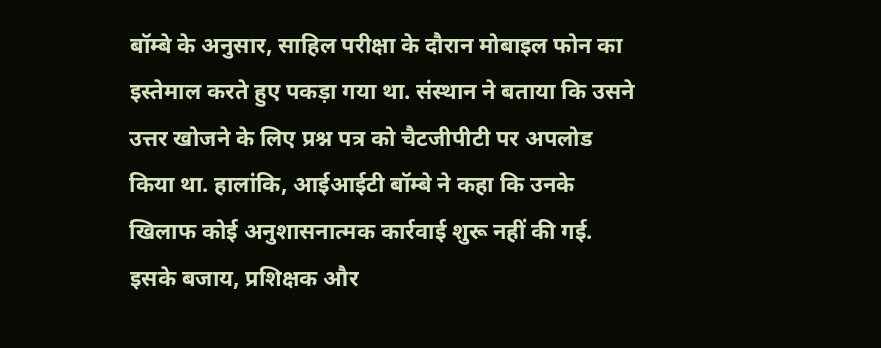बॉम्बे के अनुसार, साहिल परीक्षा के दौरान मोबाइल फोन का इस्तेमाल करते हुए पकड़ा गया था. संस्थान ने बताया कि उसने उत्तर खोजने के लिए प्रश्न पत्र को चैटजीपीटी पर अपलोड किया था. हालांकि, आईआईटी बॉम्बे ने कहा कि उनके खिलाफ कोई अनुशासनात्मक कार्रवाई शुरू नहीं की गई. इसके बजाय, प्रशिक्षक और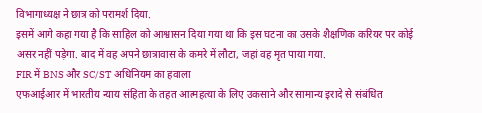विभागाध्यक्ष ने छात्र को परामर्श दिया.
इसमें आगे कहा गया है कि साहिल को आश्वासन दिया गया था कि इस घटना का उसके शैक्षणिक करियर पर कोई असर नहीं पड़ेगा. बाद में वह अपने छात्रावास के कमरे में लौटा, जहां वह मृत पाया गया.
FIR में BNS और SC/ST अधिनियम का हवाला
एफआईआर में भारतीय न्याय संहिता के तहत आत्महत्या के लिए उकसाने और सामान्य इरादे से संबंधित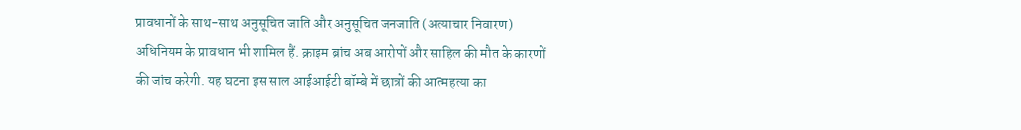प्रावधानों के साथ-साथ अनुसूचित जाति और अनुसूचित जनजाति (अत्याचार निवारण) अधिनियम के प्रावधान भी शामिल हैं. क्राइम ब्रांच अब आरोपों और साहिल की मौत के कारणों की जांच करेगी. यह घटना इस साल आईआईटी बॉम्बे में छात्रों की आत्महत्या का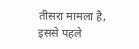तीसरा मामला है, इससे पहले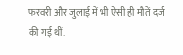फरवरी और जुलाई में भी ऐसी ही मौतें दर्ज की गई थीं.